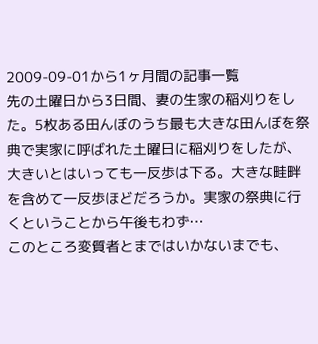2009-09-01から1ヶ月間の記事一覧
先の土曜日から3日間、妻の生家の稲刈りをした。5枚ある田んぼのうち最も大きな田んぼを祭典で実家に呼ばれた土曜日に稲刈りをしたが、大きいとはいっても一反歩は下る。大きな畦畔を含めて一反歩ほどだろうか。実家の祭典に行くということから午後もわず…
このところ変質者とまではいかないまでも、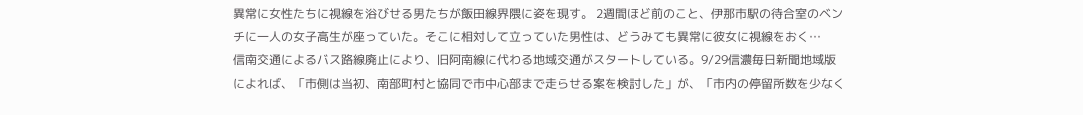異常に女性たちに視線を浴びせる男たちが飯田線界隈に姿を現す。 2週間ほど前のこと、伊那市駅の待合室のベンチに一人の女子高生が座っていた。そこに相対して立っていた男性は、どうみても異常に彼女に視線をおく…
信南交通によるバス路線廃止により、旧阿南線に代わる地域交通がスタートしている。9/29信濃毎日新聞地域版によれば、「市側は当初、南部町村と協同で市中心部まで走らせる案を検討した」が、「市内の停留所数を少なく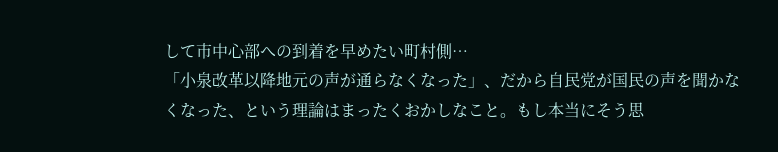して市中心部への到着を早めたい町村側…
「小泉改革以降地元の声が通らなくなった」、だから自民党が国民の声を聞かなくなった、という理論はまったくおかしなこと。もし本当にそう思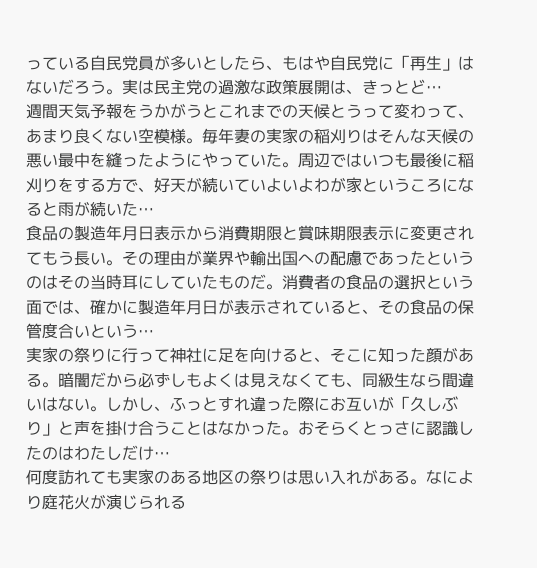っている自民党員が多いとしたら、もはや自民党に「再生」はないだろう。実は民主党の過激な政策展開は、きっとど…
週間天気予報をうかがうとこれまでの天候とうって変わって、あまり良くない空模様。毎年妻の実家の稲刈りはそんな天候の悪い最中を縫ったようにやっていた。周辺ではいつも最後に稲刈りをする方で、好天が続いていよいよわが家というころになると雨が続いた…
食品の製造年月日表示から消費期限と賞味期限表示に変更されてもう長い。その理由が業界や輸出国への配慮であったというのはその当時耳にしていたものだ。消費者の食品の選択という面では、確かに製造年月日が表示されていると、その食品の保管度合いという…
実家の祭りに行って神社に足を向けると、そこに知った顔がある。暗闇だから必ずしもよくは見えなくても、同級生なら間違いはない。しかし、ふっとすれ違った際にお互いが「久しぶり」と声を掛け合うことはなかった。おそらくとっさに認識したのはわたしだけ…
何度訪れても実家のある地区の祭りは思い入れがある。なにより庭花火が演じられる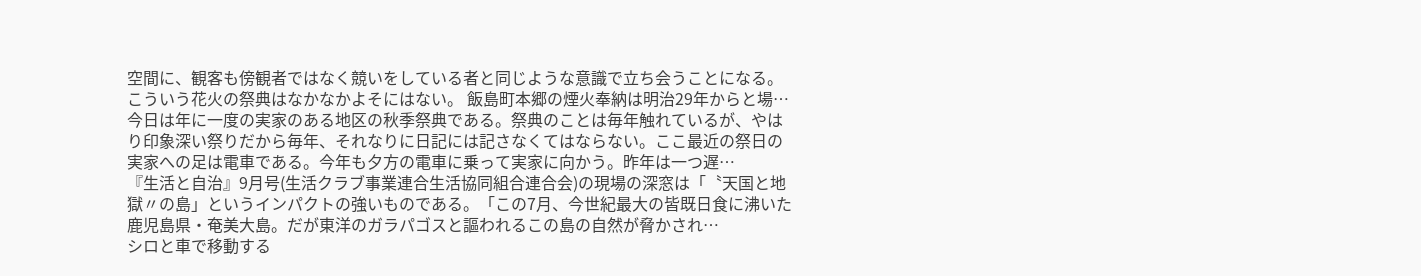空間に、観客も傍観者ではなく競いをしている者と同じような意識で立ち会うことになる。こういう花火の祭典はなかなかよそにはない。 飯島町本郷の煙火奉納は明治29年からと場…
今日は年に一度の実家のある地区の秋季祭典である。祭典のことは毎年触れているが、やはり印象深い祭りだから毎年、それなりに日記には記さなくてはならない。ここ最近の祭日の実家への足は電車である。今年も夕方の電車に乗って実家に向かう。昨年は一つ遅…
『生活と自治』9月号(生活クラブ事業連合生活協同組合連合会)の現場の深窓は「〝天国と地獄〃の島」というインパクトの強いものである。「この7月、今世紀最大の皆既日食に沸いた鹿児島県・奄美大島。だが東洋のガラパゴスと謳われるこの島の自然が脅かされ…
シロと車で移動する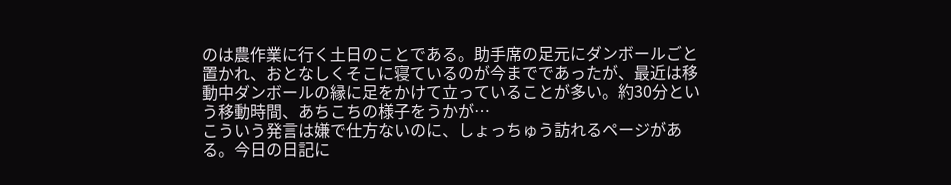のは農作業に行く土日のことである。助手席の足元にダンボールごと置かれ、おとなしくそこに寝ているのが今までであったが、最近は移動中ダンボールの縁に足をかけて立っていることが多い。約30分という移動時間、あちこちの様子をうかが…
こういう発言は嫌で仕方ないのに、しょっちゅう訪れるページがある。今日の日記に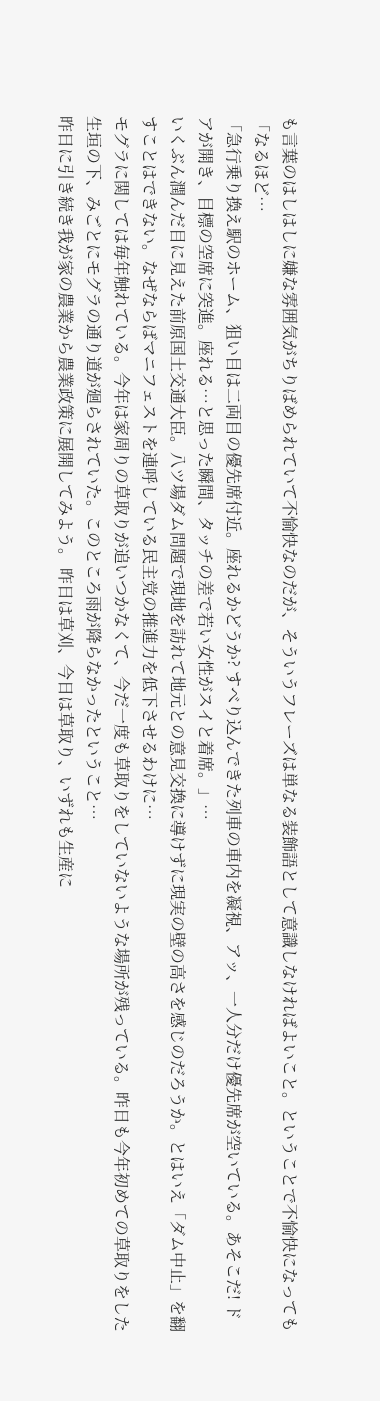も言葉のはしはしに嫌な雰囲気がちりばめられていて不愉快なのだが、そういうフレーズは単なる装飾語として意識しなければよいこと。ということで不愉快になっても「なるほど…
「急行乗り換え駅のホーム、狙い目は二両目の優先席付近。座れるかどうか? すべり込んできた列車の車内を凝視、アッ、一人分だけ優先席が空いている。あそこだ! ドアが開き、目標の空席に突進。座れる…と思った瞬間、タッチの差で若い女性がスイと着席。」…
いくぶん潤んだ目に見えた前原国土交通大臣。八ツ場ダム問題で現地を訪れて地元との意見交換に導けずに現実の壁の高さを感じのだろうか。とはいえ「ダム中止」を翻すことはできない。なぜならばマニフェストを連呼している民主党の推進力を低下させるわけに…
モグラに関しては毎年触れている。今年は家周りの草取りが追いつかなくて、今だ一度も草取りをしていないような場所が残っている。昨日も今年初めての草取りをした生垣の下、みごとにモグラの通り道が廻らされていた。このところ雨が降らなかったということ…
昨日に引き続き我が家の農業から農業政策に展開してみよう。 昨日は草刈、今日は草取り、いずれも生産に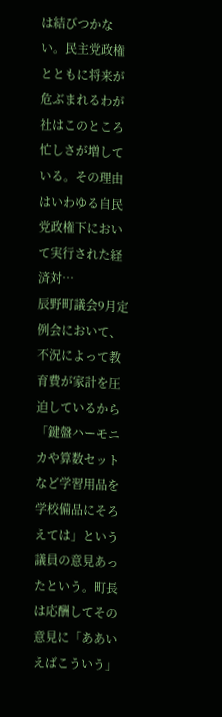は結びつかない。民主党政権とともに将来が危ぶまれるわが社はこのところ忙しさが増している。その理由はいわゆる自民党政権下において実行された経済対…
辰野町議会9月定例会において、不況によって教育費が家計を圧迫しているから「鍵盤ハーモニカや算数セットなど学習用品を学校備品にそろえては」という議員の意見あったという。町長は応酬してその意見に「ああいえばこういう」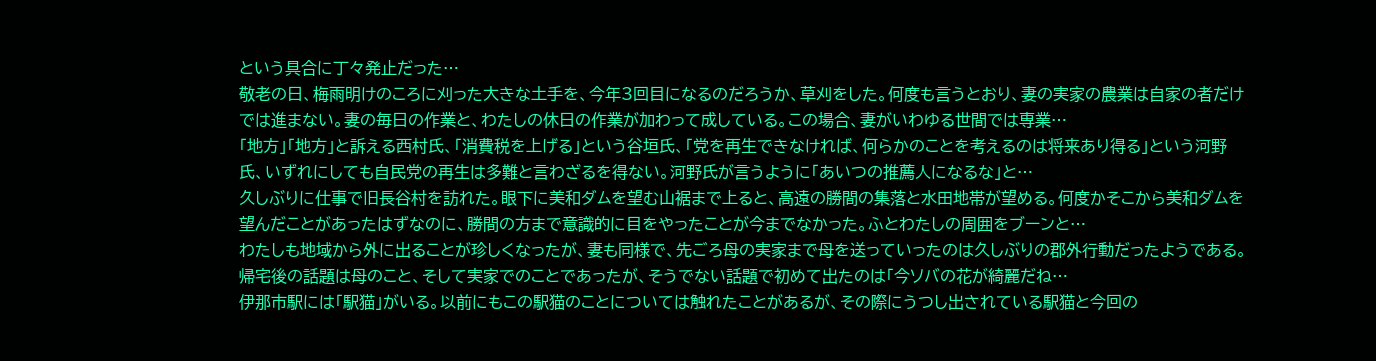という具合に丁々発止だった…
敬老の日、梅雨明けのころに刈った大きな土手を、今年3回目になるのだろうか、草刈をした。何度も言うとおり、妻の実家の農業は自家の者だけでは進まない。妻の毎日の作業と、わたしの休日の作業が加わって成している。この場合、妻がいわゆる世間では専業…
「地方」「地方」と訴える西村氏、「消費税を上げる」という谷垣氏、「党を再生できなければ、何らかのことを考えるのは将来あり得る」という河野氏、いずれにしても自民党の再生は多難と言わざるを得ない。河野氏が言うように「あいつの推薦人になるな」と…
久しぶりに仕事で旧長谷村を訪れた。眼下に美和ダムを望む山裾まで上ると、高遠の勝間の集落と水田地帯が望める。何度かそこから美和ダムを望んだことがあったはずなのに、勝間の方まで意識的に目をやったことが今までなかった。ふとわたしの周囲をブーンと…
わたしも地域から外に出ることが珍しくなったが、妻も同様で、先ごろ母の実家まで母を送っていったのは久しぶりの郡外行動だったようである。帰宅後の話題は母のこと、そして実家でのことであったが、そうでない話題で初めて出たのは「今ソバの花が綺麗だね…
伊那市駅には「駅猫」がいる。以前にもこの駅猫のことについては触れたことがあるが、その際にうつし出されている駅猫と今回の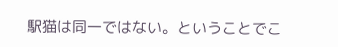駅猫は同一ではない。ということでこ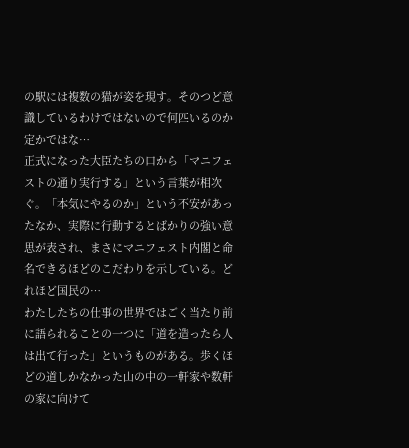の駅には複数の猫が姿を現す。そのつど意識しているわけではないので何匹いるのか定かではな…
正式になった大臣たちの口から「マニフェストの通り実行する」という言葉が相次ぐ。「本気にやるのか」という不安があったなか、実際に行動するとばかりの強い意思が表され、まさにマニフェスト内閣と命名できるほどのこだわりを示している。どれほど国民の…
わたしたちの仕事の世界ではごく当たり前に語られることの一つに「道を造ったら人は出て行った」というものがある。歩くほどの道しかなかった山の中の一軒家や数軒の家に向けて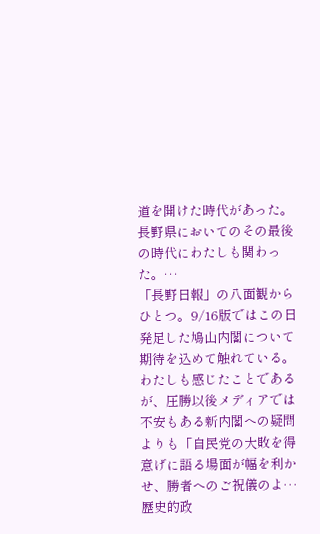道を開けた時代があった。長野県においてのその最後の時代にわたしも関わった。…
「長野日報」の八面観からひとつ。9/16版ではこの日発足した鳩山内閣について期待を込めて触れている。わたしも感じたことであるが、圧勝以後メディアでは不安もある新内閣への疑問よりも「自民党の大敗を得意げに語る場面が幅を利かせ、勝者へのご祝儀のよ…
歴史的政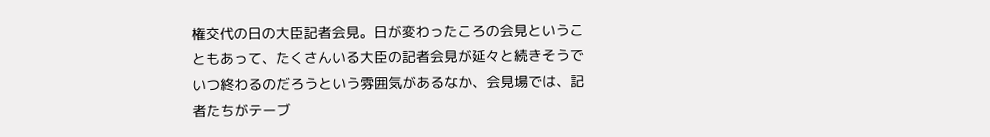権交代の日の大臣記者会見。日が変わったころの会見ということもあって、たくさんいる大臣の記者会見が延々と続きそうでいつ終わるのだろうという雰囲気があるなか、会見場では、記者たちがテーブ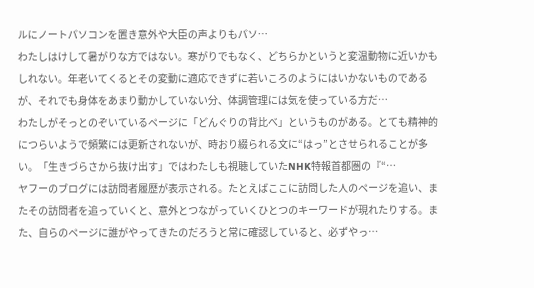ルにノートパソコンを置き意外や大臣の声よりもパソ…
わたしはけして暑がりな方ではない。寒がりでもなく、どちらかというと変温動物に近いかもしれない。年老いてくるとその変動に適応できずに若いころのようにはいかないものであるが、それでも身体をあまり動かしていない分、体調管理には気を使っている方だ…
わたしがそっとのぞいているページに「どんぐりの背比べ」というものがある。とても精神的につらいようで頻繁には更新されないが、時おり綴られる文に“はっ”とさせられることが多い。「生きづらさから抜け出す」ではわたしも視聴していたNHK特報首都圏の『“…
ヤフーのブログには訪問者履歴が表示される。たとえばここに訪問した人のページを追い、またその訪問者を追っていくと、意外とつながっていくひとつのキーワードが現れたりする。また、自らのページに誰がやってきたのだろうと常に確認していると、必ずやっ…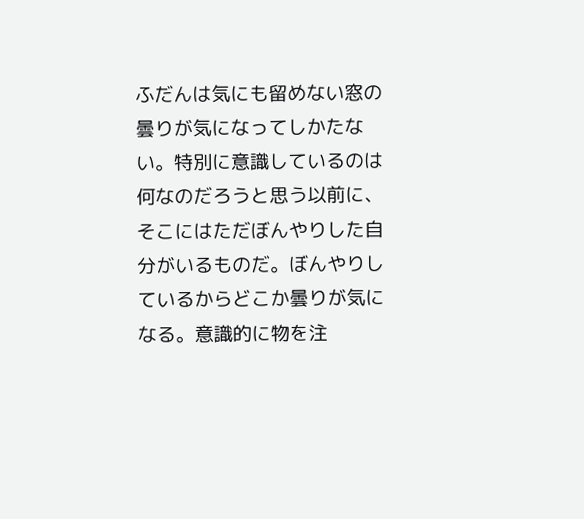ふだんは気にも留めない窓の曇りが気になってしかたない。特別に意識しているのは何なのだろうと思う以前に、そこにはただぼんやりした自分がいるものだ。ぼんやりしているからどこか曇りが気になる。意識的に物を注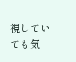視していても気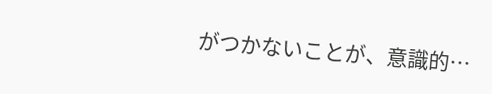がつかないことが、意識的…